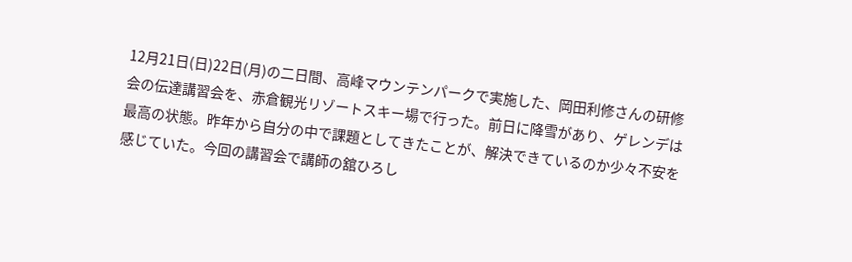12月21日(日)22日(月)の二日間、高峰マウンテンパークで実施した、岡田利修さんの研修会の伝達講習会を、赤倉観光リゾートスキー場で行った。前日に降雪があり、ゲレンデは最高の状態。昨年から自分の中で課題としてきたことが、解決できているのか少々不安を感じていた。今回の講習会で講師の舘ひろし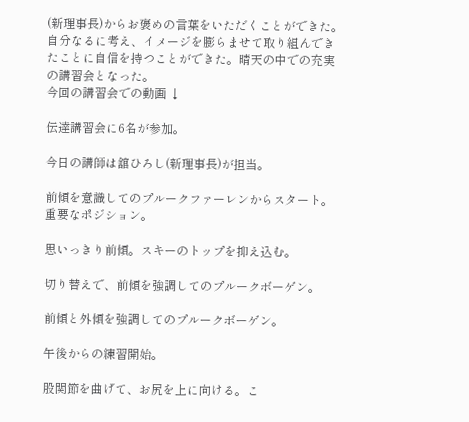(新理事長)からお褒めの言葉をいただくことができた。自分なるに考え、イメージを膨らませて取り組んできたことに自信を持つことができた。晴天の中での充実の講習会となった。
今回の講習会での動画 ↓

伝達講習会に6名が参加。

今日の講師は舘ひろし(新理事長)が担当。

前傾を意識してのプルークファーレンからスタート。重要なポジション。

思いっきり前傾。スキーのトップを抑え込む。

切り替えで、前傾を強調してのプルークボーゲン。

前傾と外傾を強調してのプルークボーゲン。

午後からの練習開始。

股関節を曲げて、お尻を上に向ける。こ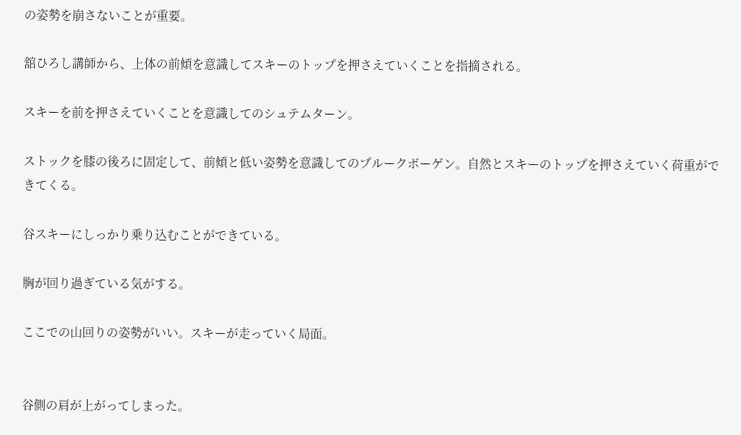の姿勢を崩さないことが重要。

舘ひろし講師から、上体の前傾を意識してスキーのトップを押さえていくことを指摘される。

スキーを前を押さえていくことを意識してのシュテムターン。

ストックを膝の後ろに固定して、前傾と低い姿勢を意識してのプルークボーゲン。自然とスキーのトップを押さえていく荷重ができてくる。

谷スキーにしっかり乗り込むことができている。

胸が回り過ぎている気がする。

ここでの山回りの姿勢がいい。スキーが走っていく局面。


谷側の肩が上がってしまった。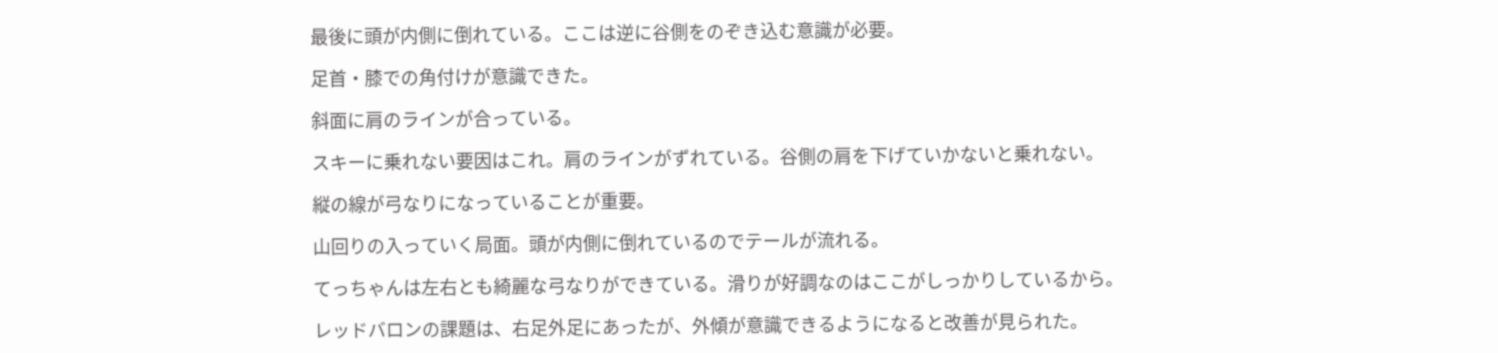最後に頭が内側に倒れている。ここは逆に谷側をのぞき込む意識が必要。

足首・膝での角付けが意識できた。

斜面に肩のラインが合っている。

スキーに乗れない要因はこれ。肩のラインがずれている。谷側の肩を下げていかないと乗れない。

縦の線が弓なりになっていることが重要。

山回りの入っていく局面。頭が内側に倒れているのでテールが流れる。

てっちゃんは左右とも綺麗な弓なりができている。滑りが好調なのはここがしっかりしているから。

レッドバロンの課題は、右足外足にあったが、外傾が意識できるようになると改善が見られた。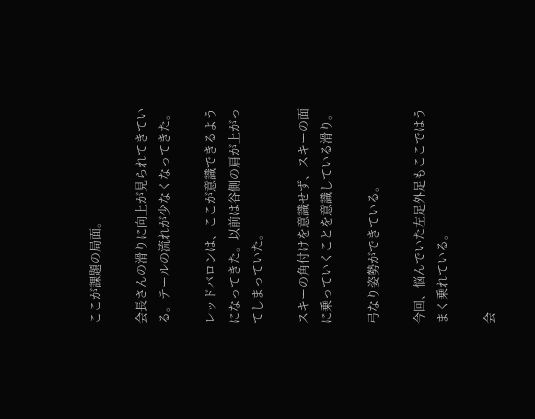ここが課題の局面。

会長さんの滑りに向上が見られてきている。テールの流れが少なくなってきた。

レッドバロンは、ここが意識できるようになってきた。以前は谷側の肩が上がってしまっていた。

スキーの角付けを意識せず、スキーの面に乗っていくことを意識している滑り。

弓なり姿勢ができている。

今回、悩んでいた左足外足もここではうまく乗れている。

会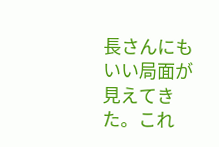長さんにもいい局面が見えてきた。これ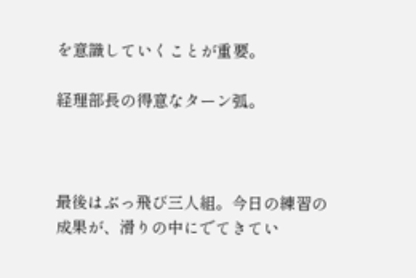を意識していくことが重要。

経理部長の得意なターン弧。



最後はぶっ飛び三人組。今日の練習の成果が、滑りの中にでてきてい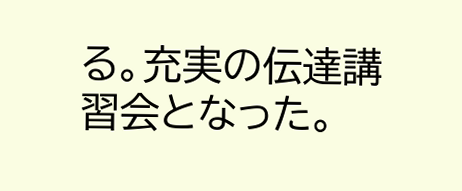る。充実の伝達講習会となった。